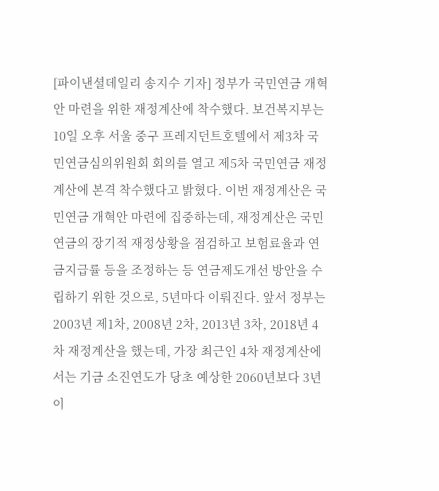[파이낸셜데일리 송지수 기자] 정부가 국민연금 개혁안 마련을 위한 재정계산에 착수했다. 보건복지부는 10일 오후 서울 중구 프레지던트호텔에서 제3차 국민연금심의위원회 회의를 열고 제5차 국민연금 재정계산에 본격 착수했다고 밝혔다. 이번 재정계산은 국민연금 개혁안 마련에 집중하는데, 재정계산은 국민연금의 장기적 재정상황을 점검하고 보험료율과 연금지급률 등을 조정하는 등 연금제도개선 방안을 수립하기 위한 것으로, 5년마다 이뤄진다. 앞서 정부는 2003년 제1차, 2008년 2차, 2013년 3차, 2018년 4차 재정계산을 했는데, 가장 최근인 4차 재정계산에서는 기금 소진연도가 당초 예상한 2060년보다 3년이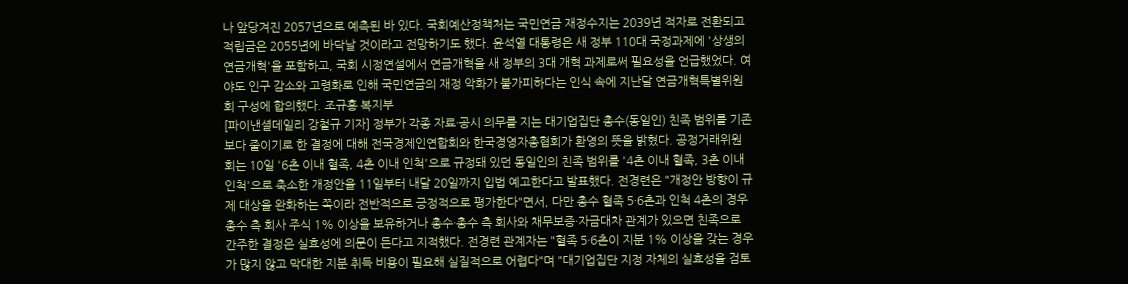나 앞당겨진 2057년으로 예측된 바 있다. 국회예산정책처는 국민연금 재정수지는 2039년 적자로 전환되고 적립금은 2055년에 바닥날 것이라고 전망하기도 했다. 윤석열 대통령은 새 정부 110대 국정과제에 '상생의 연금개혁'을 포함하고, 국회 시정연설에서 연금개혁을 새 정부의 3대 개혁 과제로써 필요성을 언급했었다. 여야도 인구 감소와 고령화로 인해 국민연금의 재정 악화가 불가피하다는 인식 속에 지난달 연금개혁특별위원회 구성에 합의했다. 조규홍 복지부
[파이낸셜데일리 강철규 기자] 정부가 각종 자료·공시 의무를 지는 대기업집단 총수(동일인) 친족 범위를 기존보다 줄이기로 한 결정에 대해 전국경제인연합회와 한국경영자총협회가 환영의 뜻을 밝혔다. 공정거래위원회는 10일 '6촌 이내 혈족, 4촌 이내 인척'으로 규정돼 있던 동일인의 친족 범위를 '4촌 이내 혈족, 3촌 이내 인척'으로 축소한 개정안을 11일부터 내달 20일까지 입법 예고한다고 발표했다. 전경련은 "개정안 방향이 규제 대상을 완화하는 쪽이라 전반적으로 긍정적으로 평가한다"면서, 다만 총수 혈족 5·6촌과 인척 4촌의 경우 총수 측 회사 주식 1% 이상을 보유하거나 총수·총수 측 회사와 채무보증·자금대차 관계가 있으면 친족으로 간주한 결정은 실효성에 의문이 든다고 지적했다. 전경련 관계자는 "혈족 5·6촌이 지분 1% 이상을 갖는 경우가 많지 않고 막대한 지분 취득 비용이 필요해 실질적으로 어렵다"며 "대기업집단 지정 자체의 실효성을 검토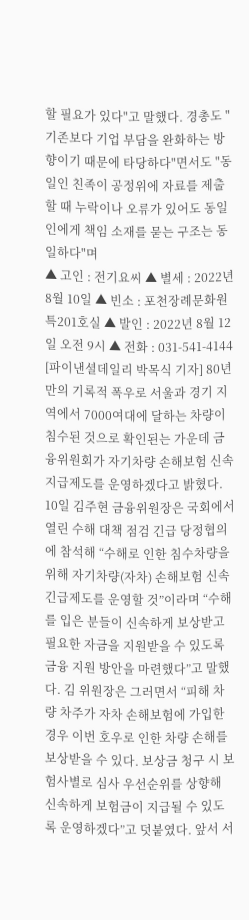할 필요가 있다"고 말했다. 경총도 "기존보다 기업 부담을 완화하는 방향이기 때문에 타당하다"면서도 "동일인 친족이 공정위에 자료를 제출할 때 누락이나 오류가 있어도 동일인에게 책임 소재를 묻는 구조는 동일하다"며
▲ 고인 : 전기요씨 ▲ 별세 : 2022년 8월 10일 ▲ 빈소 : 포천장례문화원 특201호실 ▲ 발인 : 2022년 8월 12일 오전 9시 ▲ 전화 : 031-541-4144
[파이낸셜데일리 박목식 기자] 80년 만의 기록적 폭우로 서울과 경기 지역에서 7000여대에 달하는 차량이 침수된 것으로 확인된는 가운데 금융위원회가 자기차량 손해보험 신속 지급제도를 운영하겠다고 밝혔다. 10일 김주현 금융위원장은 국회에서 열린 수해 대책 점검 긴급 당정협의에 참석해 “수해로 인한 침수차량을 위해 자기차량(자차) 손해보험 신속 긴급제도를 운영할 것”이라며 “수해를 입은 분들이 신속하게 보상받고 필요한 자금을 지원받을 수 있도록 금융 지원 방안을 마련했다”고 말했다. 김 위원장은 그러면서 “피해 차량 차주가 자차 손해보험에 가입한 경우 이번 호우로 인한 차량 손해를 보상받을 수 있다. 보상금 청구 시 보험사별로 심사 우선순위를 상향해 신속하게 보험금이 지급될 수 있도록 운영하겠다”고 덧붙였다. 앞서 서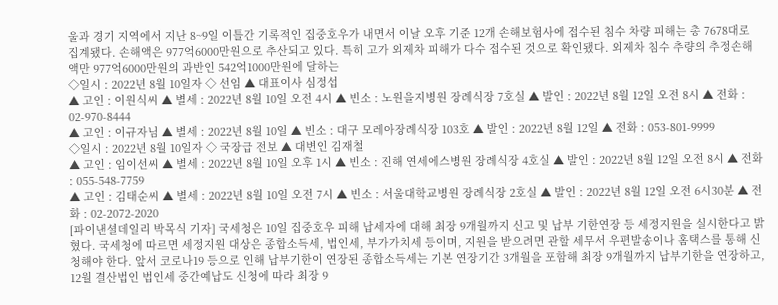울과 경기 지역에서 지난 8~9일 이틀간 기록적인 집중호우가 내면서 이날 오후 기준 12개 손해보험사에 접수된 침수 차량 피해는 총 7678대로 집계됐다. 손해액은 977억6000만원으로 추산되고 있다. 특히 고가 외제차 피해가 다수 접수된 것으로 확인됐다. 외제차 침수 추량의 추정손해액만 977억6000만원의 과반인 542억1000만원에 달하는
◇일시 : 2022년 8월 10일자 ◇ 선임 ▲ 대표이사 심정섭
▲ 고인 : 이원식씨 ▲ 별세 : 2022년 8월 10일 오전 4시 ▲ 빈소 : 노원을지병원 장례식장 7호실 ▲ 발인 : 2022년 8월 12일 오전 8시 ▲ 전화 : 02-970-8444
▲ 고인 : 이규자님 ▲ 별세 : 2022년 8월 10일 ▲ 빈소 : 대구 모레아장례식장 103호 ▲ 발인 : 2022년 8월 12일 ▲ 전화 : 053-801-9999
◇일시 : 2022년 8월 10일자 ◇ 국장급 전보 ▲ 대변인 김재철
▲ 고인 : 임이선씨 ▲ 별세 : 2022년 8월 10일 오후 1시 ▲ 빈소 : 진해 연세에스병원 장례식장 4호실 ▲ 발인 : 2022년 8월 12일 오전 8시 ▲ 전화 : 055-548-7759
▲ 고인 : 김태순씨 ▲ 별세 : 2022년 8월 10일 오전 7시 ▲ 빈소 : 서울대학교병원 장례식장 2호실 ▲ 발인 : 2022년 8월 12일 오전 6시30분 ▲ 전화 : 02-2072-2020
[파이낸셜데일리 박목식 기자] 국세청은 10일 집중호우 피해 납세자에 대해 최장 9개월까지 신고 및 납부 기한연장 등 세정지원을 실시한다고 밝혔다. 국세청에 따르면 세정지원 대상은 종합소득세, 법인세, 부가가치세 등이며, 지원을 받으려면 관할 세무서 우편발송이나 홈택스를 통해 신청해야 한다. 앞서 코로나19 등으로 인해 납부기한이 연장된 종합소득세는 기본 연장기간 3개월을 포함해 최장 9개월까지 납부기한을 연장하고, 12월 결산법인 법인세 중간예납도 신청에 따라 최장 9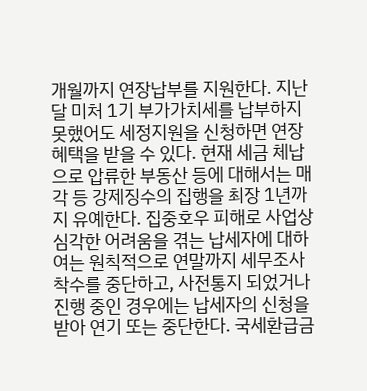개월까지 연장납부를 지원한다. 지난 달 미처 1기 부가가치세를 납부하지 못했어도 세정지원을 신청하면 연장 혜택을 받을 수 있다. 현재 세금 체납으로 압류한 부동산 등에 대해서는 매각 등 강제징수의 집행을 최장 1년까지 유예한다. 집중호우 피해로 사업상 심각한 어려움을 겪는 납세자에 대하여는 원칙적으로 연말까지 세무조사 착수를 중단하고, 사전통지 되었거나 진행 중인 경우에는 납세자의 신청을 받아 연기 또는 중단한다. 국세환급금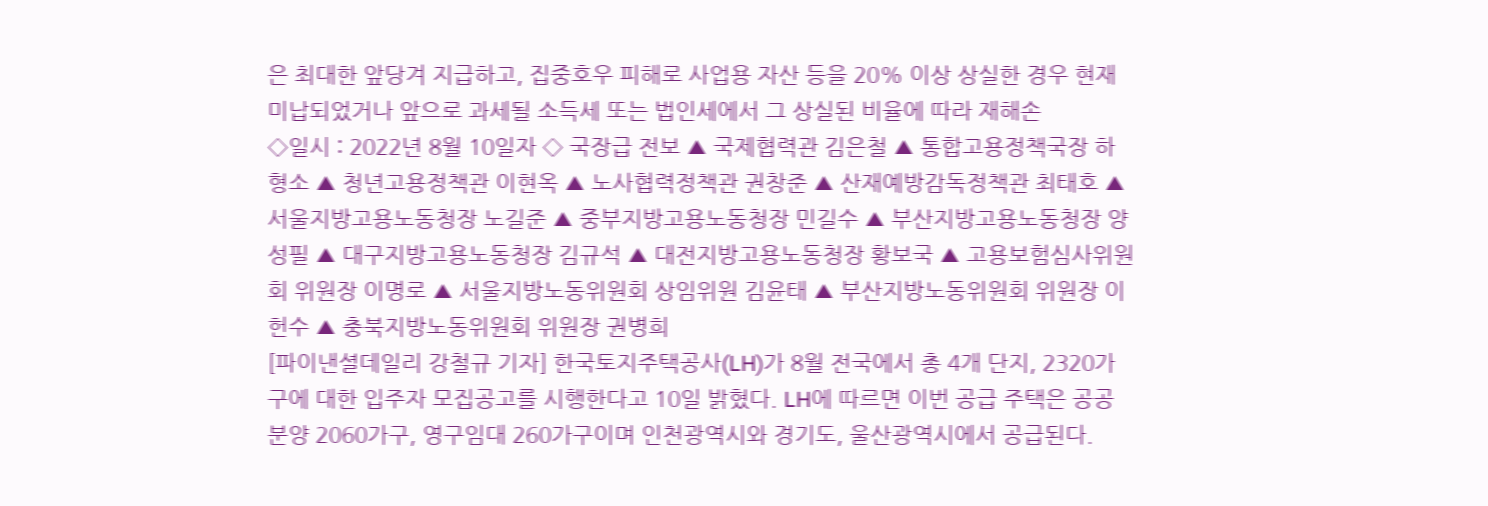은 최대한 앞당겨 지급하고, 집중호우 피해로 사업용 자산 등을 20% 이상 상실한 경우 현재 미납되었거나 앞으로 과세될 소득세 또는 법인세에서 그 상실된 비율에 따라 재해손
◇일시 : 2022년 8월 10일자 ◇ 국장급 전보 ▲ 국제협력관 김은철 ▲ 통합고용정책국장 하형소 ▲ 청년고용정책관 이현옥 ▲ 노사협력정책관 권창준 ▲ 산재예방감독정책관 최태호 ▲ 서울지방고용노동청장 노길준 ▲ 중부지방고용노동청장 민길수 ▲ 부산지방고용노동청장 양성필 ▲ 대구지방고용노동청장 김규석 ▲ 대전지방고용노동청장 황보국 ▲ 고용보험심사위원회 위원장 이명로 ▲ 서울지방노동위원회 상임위원 김윤태 ▲ 부산지방노동위원회 위원장 이헌수 ▲ 충북지방노동위원회 위원장 권병희
[파이낸셜데일리 강철규 기자] 한국토지주택공사(LH)가 8월 전국에서 총 4개 단지, 2320가구에 대한 입주자 모집공고를 시행한다고 10일 밝혔다. LH에 따르면 이번 공급 주택은 공공분양 2060가구, 영구임대 260가구이며 인천광역시와 경기도, 울산광역시에서 공급된다.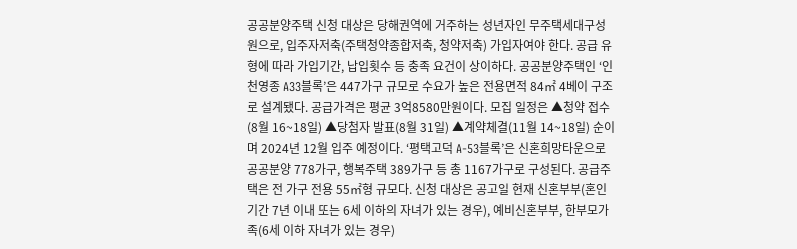공공분양주택 신청 대상은 당해권역에 거주하는 성년자인 무주택세대구성원으로, 입주자저축(주택청약종합저축, 청약저축) 가입자여야 한다. 공급 유형에 따라 가입기간, 납입횟수 등 충족 요건이 상이하다. 공공분양주택인 ‘인천영종 A33블록’은 447가구 규모로 수요가 높은 전용면적 84㎡ 4베이 구조로 설계됐다. 공급가격은 평균 3억8580만원이다. 모집 일정은 ▲청약 접수(8월 16~18일) ▲당첨자 발표(8월 31일) ▲계약체결(11월 14~18일) 순이며 2024년 12월 입주 예정이다. ‘평택고덕 A-53블록’은 신혼희망타운으로 공공분양 778가구, 행복주택 389가구 등 총 1167가구로 구성된다. 공급주택은 전 가구 전용 55㎡형 규모다. 신청 대상은 공고일 현재 신혼부부(혼인기간 7년 이내 또는 6세 이하의 자녀가 있는 경우), 예비신혼부부, 한부모가족(6세 이하 자녀가 있는 경우)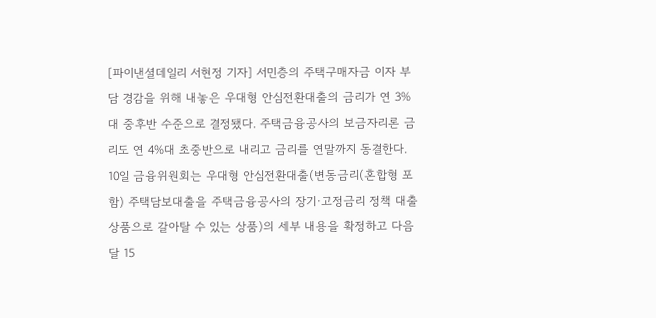[파이낸셜데일리 서현정 기자] 서민층의 주택구매자금 이자 부담 경감을 위해 내놓은 우대형 안심전환대출의 금리가 연 3%대 중후반 수준으로 결정됐다. 주택금융공사의 보금자리론 금리도 연 4%대 초중반으로 내리고 금리를 연말까지 동결한다. 10일 금융위원회는 우대형 안심전환대출(변동금리(혼합형 포함) 주택담보대출을 주택금융공사의 장기·고정금리 정책 대출상품으로 갈아탈 수 있는 상품)의 세부 내용을 확정하고 다음달 15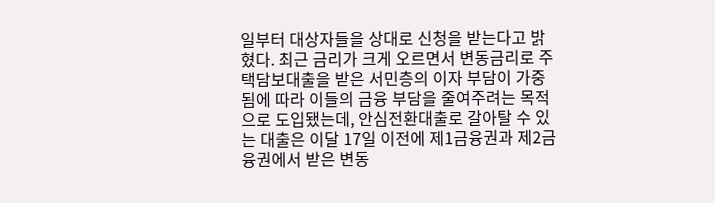일부터 대상자들을 상대로 신청을 받는다고 밝혔다. 최근 금리가 크게 오르면서 변동금리로 주택담보대출을 받은 서민층의 이자 부담이 가중됨에 따라 이들의 금융 부담을 줄여주려는 목적으로 도입됐는데, 안심전환대출로 갈아탈 수 있는 대출은 이달 17일 이전에 제1금융권과 제2금융권에서 받은 변동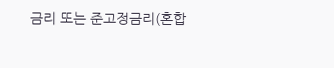금리 또는 준고정금리(혼합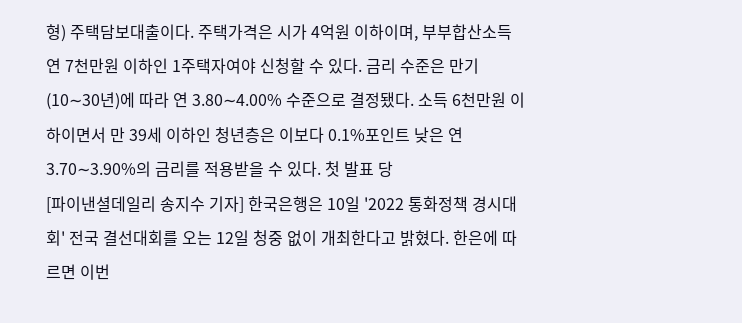형) 주택담보대출이다. 주택가격은 시가 4억원 이하이며, 부부합산소득 연 7천만원 이하인 1주택자여야 신청할 수 있다. 금리 수준은 만기(10∼30년)에 따라 연 3.80∼4.00% 수준으로 결정됐다. 소득 6천만원 이하이면서 만 39세 이하인 청년층은 이보다 0.1%포인트 낮은 연 3.70∼3.90%의 금리를 적용받을 수 있다. 첫 발표 당
[파이낸셜데일리 송지수 기자] 한국은행은 10일 '2022 통화정책 경시대회' 전국 결선대회를 오는 12일 청중 없이 개최한다고 밝혔다. 한은에 따르면 이번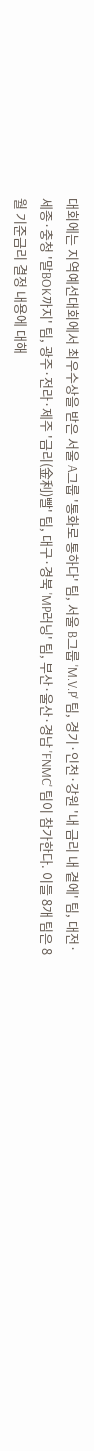대회에는 지역예선대회에서 최우수상을 받은 서울 A그룹 '통화로 통하다' 팀, 서울 B그룹 'M.V.P' 팀, 경기·인천·강원 '내 금리 내 곁에' 팀, 대전·세종·충청 '말BOK까지' 팀, 광주·전라·제주 '금리(金利)빨' 팀, 대구·경북 'MP러닝' 팀, 부산·울산·경남 'FNMC' 팀이 참가한다. 이들 8개 팀은 8월 기준금리 결정 내용에 대해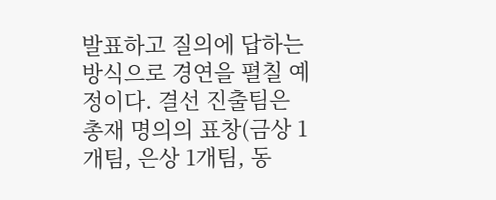발표하고 질의에 답하는 방식으로 경연을 펼칠 예정이다. 결선 진출팀은 총재 명의의 표창(금상 1개팀, 은상 1개팀, 동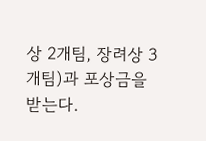상 2개팀, 장려상 3개팀)과 포상금을 받는다.